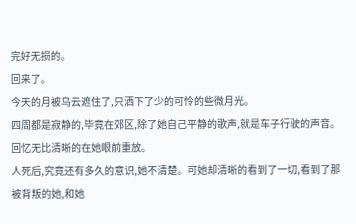完好无损的。
回来了。
今天的月被乌云遮住了,只洒下了少的可怜的些微月光。
四周都是寂静的,毕竟在郊区,除了她自己平静的歌声,就是车子行驶的声音。
回忆无比清晰的在她眼前重放。
人死后,究竟还有多久的意识,她不清楚。可她却清晰的看到了一切,看到了那被背叛的她,和她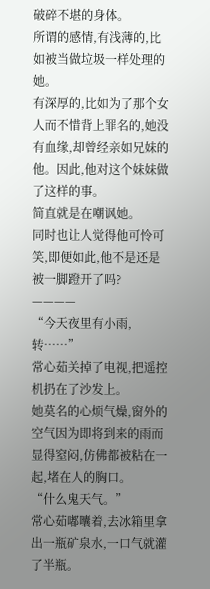破碎不堪的身体。
所谓的感情,有浅薄的,比如被当做垃圾一样处理的她。
有深厚的,比如为了那个女人而不惜背上罪名的,她没有血缘,却曾经亲如兄妹的他。因此,他对这个妹妹做了这样的事。
简直就是在嘲讽她。
同时也让人觉得他可怜可笑,即便如此,他不是还是被一脚蹬开了吗?
————
“今天夜里有小雨,转……”
常心茹关掉了电视,把遥控机扔在了沙发上。
她莫名的心烦气燥,窗外的空气因为即将到来的雨而显得窒闷,仿佛都被粘在一起,堵在人的胸口。
“什么鬼天气。”
常心茹嘟囔着,去冰箱里拿出一瓶矿泉水,一口气就灌了半瓶。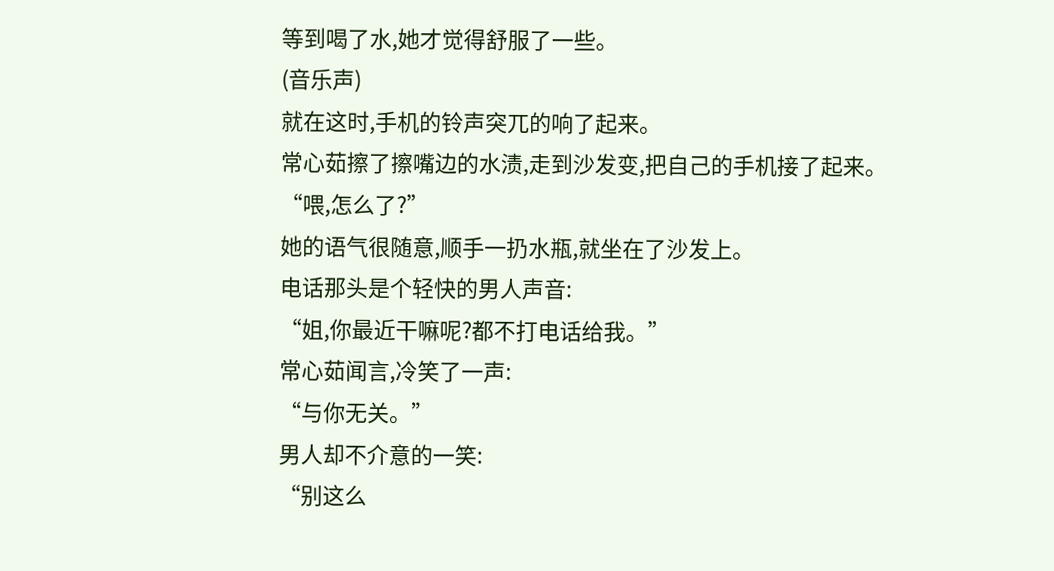等到喝了水,她才觉得舒服了一些。
(音乐声)
就在这时,手机的铃声突兀的响了起来。
常心茹擦了擦嘴边的水渍,走到沙发变,把自己的手机接了起来。
“喂,怎么了?”
她的语气很随意,顺手一扔水瓶,就坐在了沙发上。
电话那头是个轻快的男人声音:
“姐,你最近干嘛呢?都不打电话给我。”
常心茹闻言,冷笑了一声:
“与你无关。”
男人却不介意的一笑:
“别这么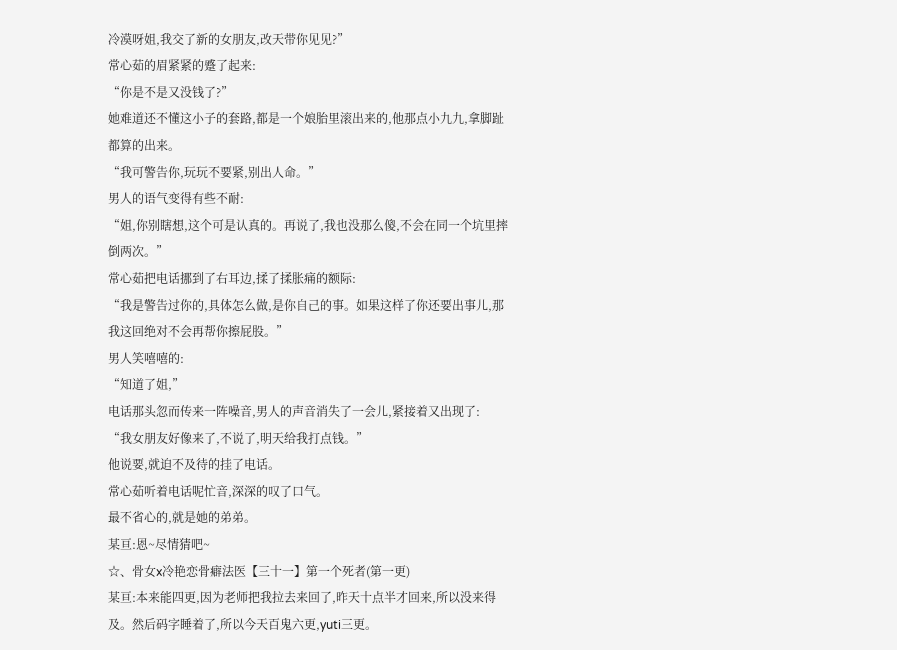冷漠呀姐,我交了新的女朋友,改天带你见见?”
常心茹的眉紧紧的蹙了起来:
“你是不是又没钱了?”
她难道还不懂这小子的套路,都是一个娘胎里滚出来的,他那点小九九,拿脚趾都算的出来。
“我可警告你,玩玩不要紧,别出人命。”
男人的语气变得有些不耐:
“姐,你别瞎想,这个可是认真的。再说了,我也没那么傻,不会在同一个坑里摔倒两次。”
常心茹把电话挪到了右耳边,揉了揉胀痛的额际:
“我是警告过你的,具体怎么做,是你自己的事。如果这样了你还要出事儿,那我这回绝对不会再帮你擦屁股。”
男人笑嘻嘻的:
“知道了姐,”
电话那头忽而传来一阵噪音,男人的声音消失了一会儿,紧接着又出现了:
“我女朋友好像来了,不说了,明天给我打点钱。”
他说要,就迫不及待的挂了电话。
常心茹听着电话呢忙音,深深的叹了口气。
最不省心的,就是她的弟弟。
某亘:恩~尽情猜吧~
☆、骨女x冷艳恋骨癖法医【三十一】第一个死者(第一更)
某亘:本来能四更,因为老师把我拉去来回了,昨天十点半才回来,所以没来得及。然后码字睡着了,所以今天百鬼六更,yuti三更。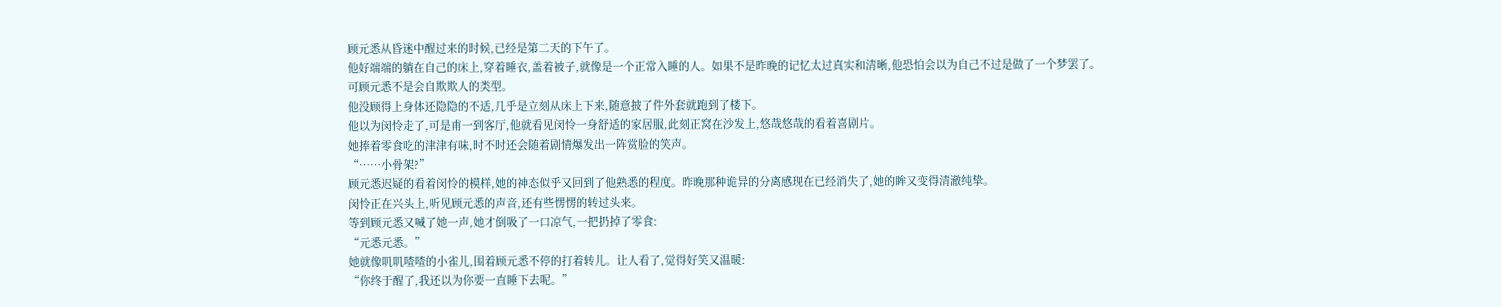顾元悉从昏迷中醒过来的时候,已经是第二天的下午了。
他好端端的躺在自己的床上,穿着睡衣,盖着被子,就像是一个正常入睡的人。如果不是昨晚的记忆太过真实和清晰,他恐怕会以为自己不过是做了一个梦罢了。
可顾元悉不是会自欺欺人的类型。
他没顾得上身体还隐隐的不适,几乎是立刻从床上下来,随意披了件外套就跑到了楼下。
他以为闵怜走了,可是甫一到客厅,他就看见闵怜一身舒适的家居服,此刻正窝在沙发上,悠哉悠哉的看着喜剧片。
她捧着零食吃的津津有味,时不时还会随着剧情爆发出一阵赏脸的笑声。
“……小骨架?”
顾元悉迟疑的看着闵怜的模样,她的神态似乎又回到了他熟悉的程度。昨晚那种诡异的分离感现在已经消失了,她的眸又变得清澈纯挚。
闵怜正在兴头上,听见顾元悉的声音,还有些愣愣的转过头来。
等到顾元悉又喊了她一声,她才倒吸了一口凉气,一把扔掉了零食:
“元悉元悉。”
她就像叽叽喳喳的小雀儿,围着顾元悉不停的打着转儿。让人看了,觉得好笑又温暖:
“你终于醒了,我还以为你要一直睡下去呢。”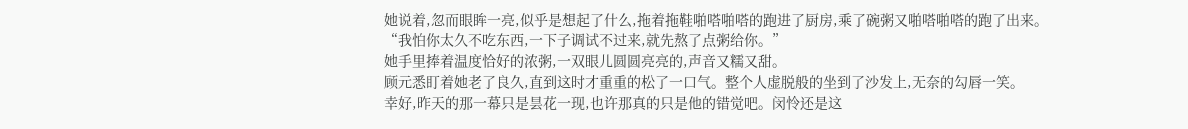她说着,忽而眼眸一亮,似乎是想起了什么,拖着拖鞋啪嗒啪嗒的跑进了厨房,乘了碗粥又啪嗒啪嗒的跑了出来。
“我怕你太久不吃东西,一下子调试不过来,就先熬了点粥给你。”
她手里捧着温度恰好的浓粥,一双眼儿圆圆亮亮的,声音又糯又甜。
顾元悉盯着她老了良久,直到这时才重重的松了一口气。整个人虚脱般的坐到了沙发上,无奈的勾唇一笑。
幸好,昨天的那一幕只是昙花一现,也许那真的只是他的错觉吧。闵怜还是这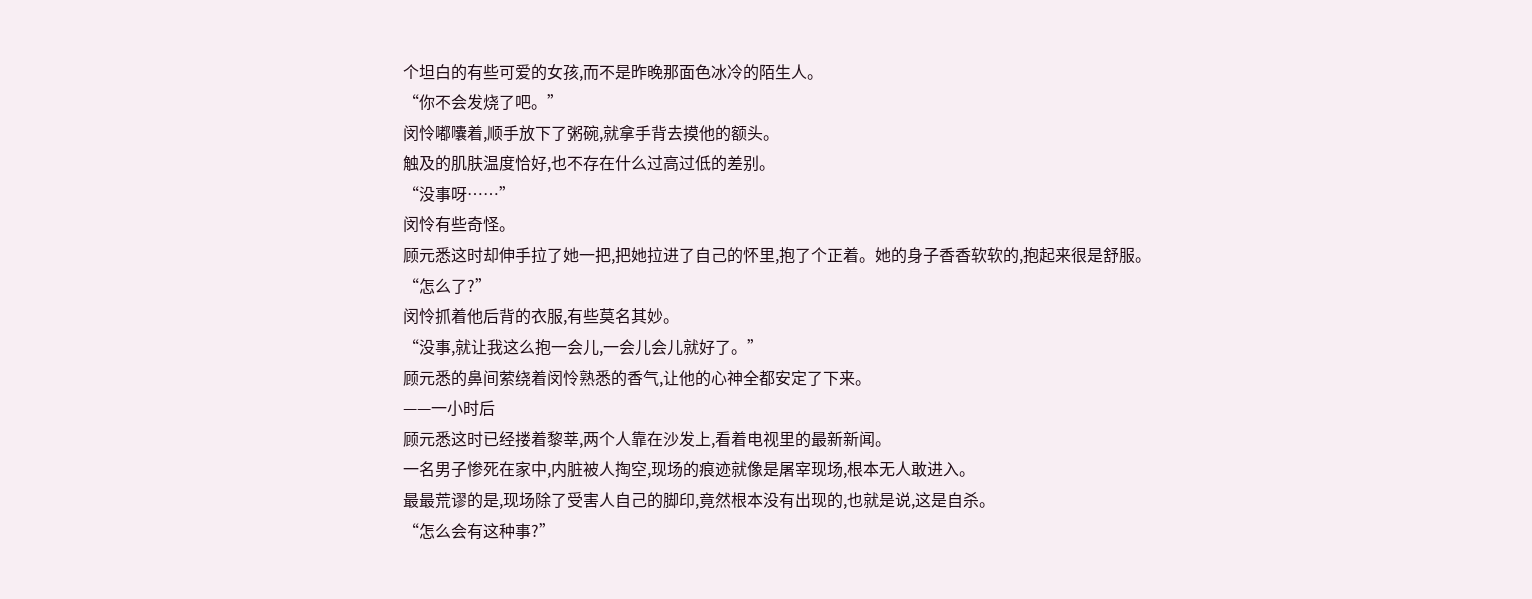个坦白的有些可爱的女孩,而不是昨晚那面色冰冷的陌生人。
“你不会发烧了吧。”
闵怜嘟囔着,顺手放下了粥碗,就拿手背去摸他的额头。
触及的肌肤温度恰好,也不存在什么过高过低的差别。
“没事呀……”
闵怜有些奇怪。
顾元悉这时却伸手拉了她一把,把她拉进了自己的怀里,抱了个正着。她的身子香香软软的,抱起来很是舒服。
“怎么了?”
闵怜抓着他后背的衣服,有些莫名其妙。
“没事,就让我这么抱一会儿,一会儿会儿就好了。”
顾元悉的鼻间萦绕着闵怜熟悉的香气,让他的心神全都安定了下来。
——一小时后
顾元悉这时已经搂着黎莘,两个人靠在沙发上,看着电视里的最新新闻。
一名男子惨死在家中,内脏被人掏空,现场的痕迹就像是屠宰现场,根本无人敢进入。
最最荒谬的是,现场除了受害人自己的脚印,竟然根本没有出现的,也就是说,这是自杀。
“怎么会有这种事?”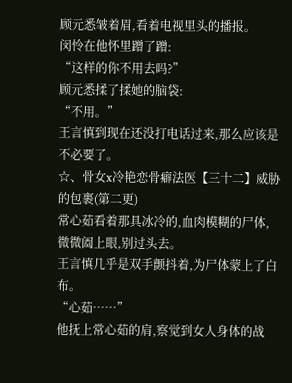顾元悉皱着眉,看着电视里头的播报。
闵怜在他怀里蹭了蹭:
“这样的你不用去吗?”
顾元悉揉了揉她的脑袋:
“不用。”
王言慎到现在还没打电话过来,那么应该是不必要了。
☆、骨女x冷艳恋骨癖法医【三十二】威胁的包裹(第二更)
常心茹看着那具冰冷的,血肉模糊的尸体,微微阖上眼,别过头去。
王言慎几乎是双手颤抖着,为尸体蒙上了白布。
“心茹……”
他抚上常心茹的肩,察觉到女人身体的战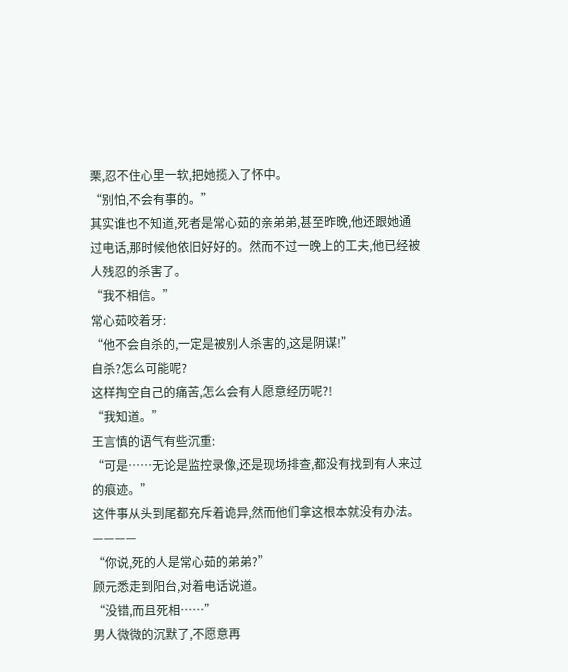栗,忍不住心里一软,把她揽入了怀中。
“别怕,不会有事的。”
其实谁也不知道,死者是常心茹的亲弟弟,甚至昨晚,他还跟她通过电话,那时候他依旧好好的。然而不过一晚上的工夫,他已经被人残忍的杀害了。
“我不相信。”
常心茹咬着牙:
“他不会自杀的,一定是被别人杀害的,这是阴谋!”
自杀?怎么可能呢?
这样掏空自己的痛苦,怎么会有人愿意经历呢?!
“我知道。”
王言慎的语气有些沉重:
“可是……无论是监控录像,还是现场排查,都没有找到有人来过的痕迹。”
这件事从头到尾都充斥着诡异,然而他们拿这根本就没有办法。
————
“你说,死的人是常心茹的弟弟?”
顾元悉走到阳台,对着电话说道。
“没错,而且死相……”
男人微微的沉默了,不愿意再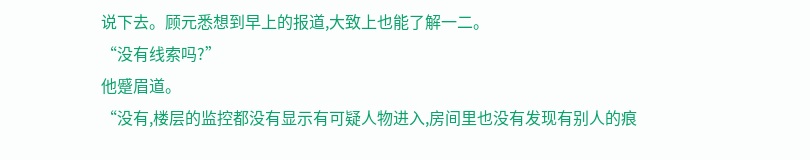说下去。顾元悉想到早上的报道,大致上也能了解一二。
“没有线索吗?”
他蹙眉道。
“没有,楼层的监控都没有显示有可疑人物进入,房间里也没有发现有别人的痕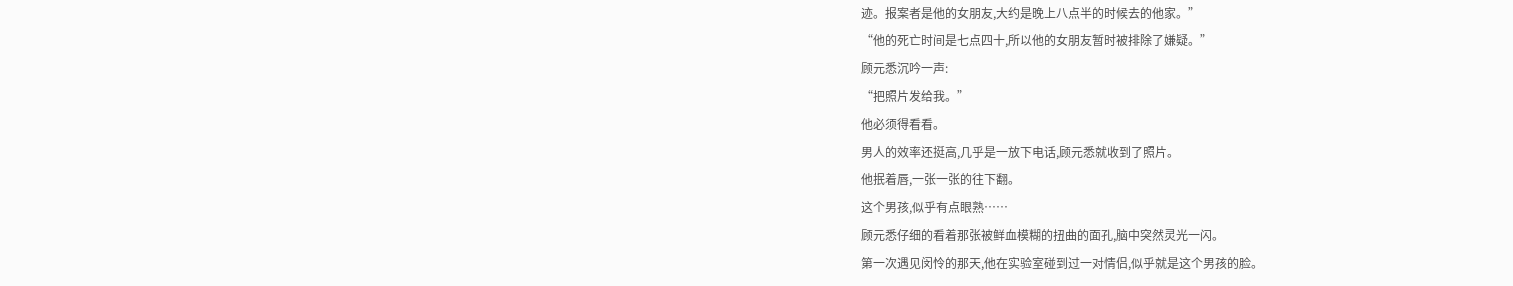迹。报案者是他的女朋友,大约是晚上八点半的时候去的他家。”
“他的死亡时间是七点四十,所以他的女朋友暂时被排除了嫌疑。”
顾元悉沉吟一声:
“把照片发给我。”
他必须得看看。
男人的效率还挺高,几乎是一放下电话,顾元悉就收到了照片。
他抿着唇,一张一张的往下翻。
这个男孩,似乎有点眼熟……
顾元悉仔细的看着那张被鲜血模糊的扭曲的面孔,脑中突然灵光一闪。
第一次遇见闵怜的那天,他在实验室碰到过一对情侣,似乎就是这个男孩的脸。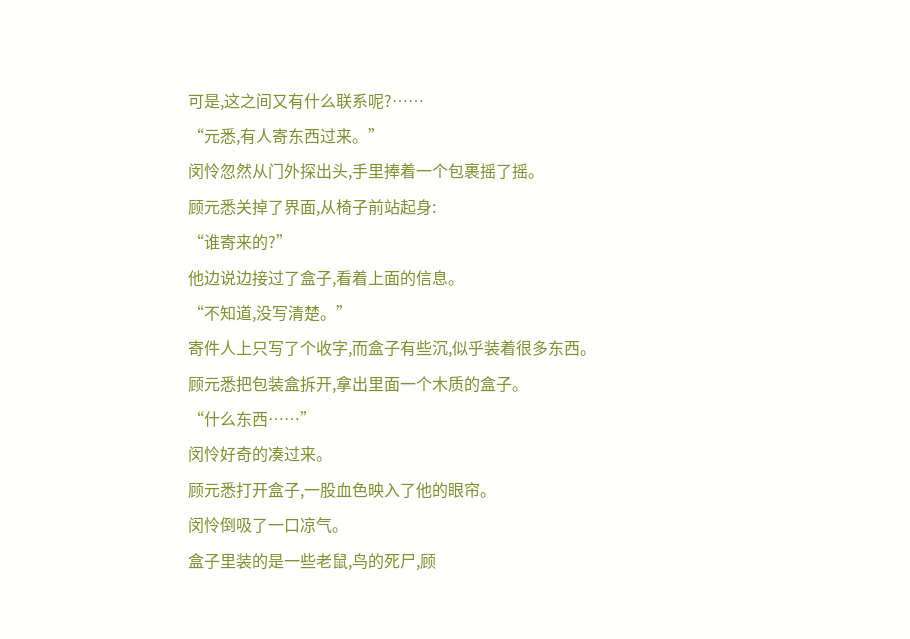可是,这之间又有什么联系呢?……
“元悉,有人寄东西过来。”
闵怜忽然从门外探出头,手里捧着一个包裹摇了摇。
顾元悉关掉了界面,从椅子前站起身:
“谁寄来的?”
他边说边接过了盒子,看着上面的信息。
“不知道,没写清楚。”
寄件人上只写了个收字,而盒子有些沉,似乎装着很多东西。
顾元悉把包装盒拆开,拿出里面一个木质的盒子。
“什么东西……”
闵怜好奇的凑过来。
顾元悉打开盒子,一股血色映入了他的眼帘。
闵怜倒吸了一口凉气。
盒子里装的是一些老鼠,鸟的死尸,顾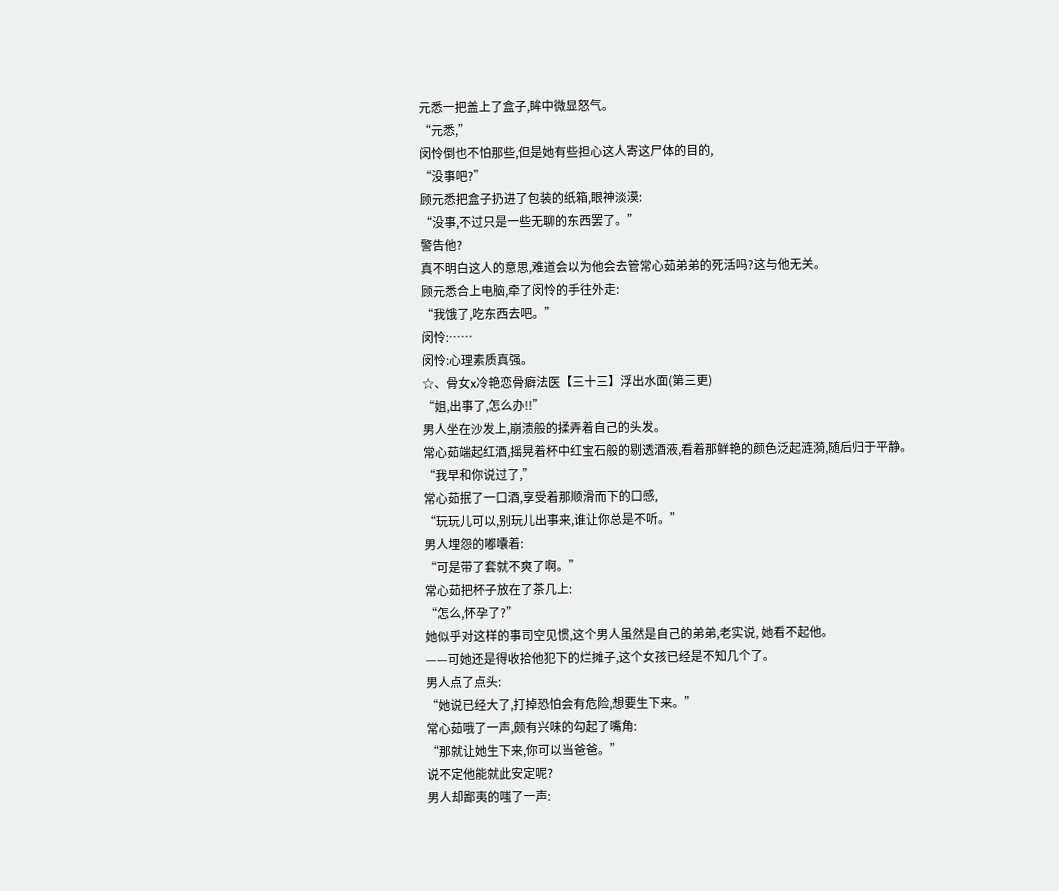元悉一把盖上了盒子,眸中微显怒气。
“元悉,”
闵怜倒也不怕那些,但是她有些担心这人寄这尸体的目的,
“没事吧?”
顾元悉把盒子扔进了包装的纸箱,眼神淡漠:
“没事,不过只是一些无聊的东西罢了。”
警告他?
真不明白这人的意思,难道会以为他会去管常心茹弟弟的死活吗?这与他无关。
顾元悉合上电脑,牵了闵怜的手往外走:
“我饿了,吃东西去吧。”
闵怜:……
闵怜:心理素质真强。
☆、骨女x冷艳恋骨癖法医【三十三】浮出水面(第三更)
“姐,出事了,怎么办!!”
男人坐在沙发上,崩溃般的揉弄着自己的头发。
常心茹端起红酒,摇晃着杯中红宝石般的剔透酒液,看着那鲜艳的颜色泛起涟漪,随后归于平静。
“我早和你说过了,”
常心茹抿了一口酒,享受着那顺滑而下的口感,
“玩玩儿可以,别玩儿出事来,谁让你总是不听。”
男人埋怨的嘟囔着:
“可是带了套就不爽了啊。”
常心茹把杯子放在了茶几上:
“怎么,怀孕了?”
她似乎对这样的事司空见惯,这个男人虽然是自己的弟弟,老实说, 她看不起他。
——可她还是得收拾他犯下的烂摊子,这个女孩已经是不知几个了。
男人点了点头:
“她说已经大了,打掉恐怕会有危险,想要生下来。”
常心茹哦了一声,颇有兴味的勾起了嘴角:
“那就让她生下来,你可以当爸爸。”
说不定他能就此安定呢?
男人却鄙夷的嗤了一声: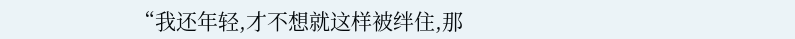“我还年轻,才不想就这样被绊住,那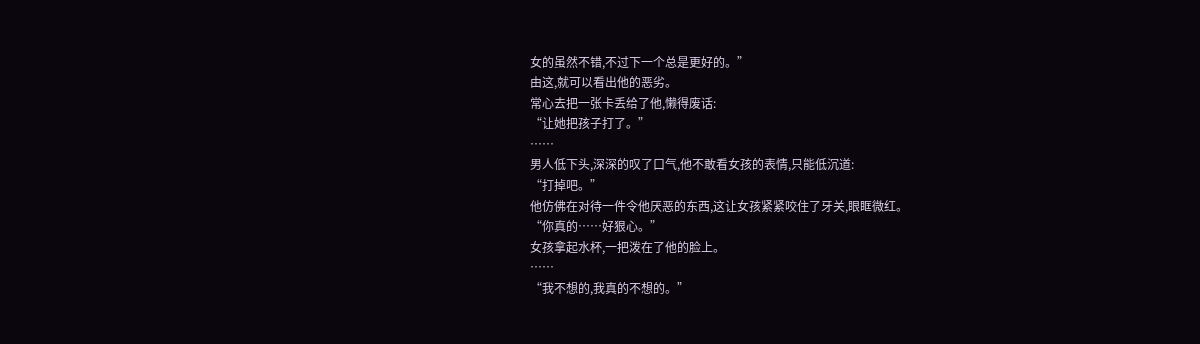女的虽然不错,不过下一个总是更好的。”
由这,就可以看出他的恶劣。
常心去把一张卡丢给了他,懒得废话:
“让她把孩子打了。”
……
男人低下头,深深的叹了口气,他不敢看女孩的表情,只能低沉道:
“打掉吧。”
他仿佛在对待一件令他厌恶的东西,这让女孩紧紧咬住了牙关,眼眶微红。
“你真的……好狠心。”
女孩拿起水杯,一把泼在了他的脸上。
……
“我不想的,我真的不想的。”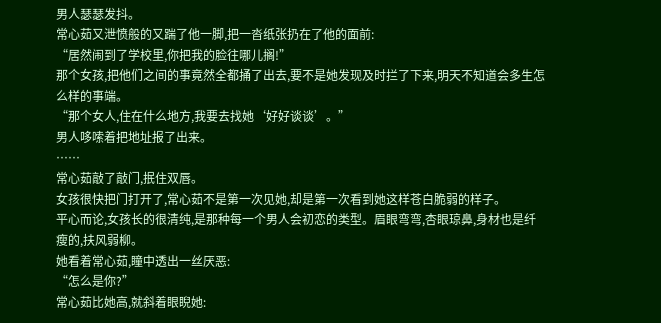男人瑟瑟发抖。
常心茹又泄愤般的又踹了他一脚,把一沓纸张扔在了他的面前:
“居然闹到了学校里,你把我的脸往哪儿搁!”
那个女孩,把他们之间的事竟然全都捅了出去,要不是她发现及时拦了下来,明天不知道会多生怎么样的事端。
“那个女人,住在什么地方,我要去找她‘好好谈谈’。”
男人哆嗦着把地址报了出来。
……
常心茹敲了敲门,抿住双唇。
女孩很快把门打开了,常心茹不是第一次见她,却是第一次看到她这样苍白脆弱的样子。
平心而论,女孩长的很清纯,是那种每一个男人会初恋的类型。眉眼弯弯,杏眼琼鼻,身材也是纤瘦的,扶风弱柳。
她看着常心茹,瞳中透出一丝厌恶:
“怎么是你?”
常心茹比她高,就斜着眼睨她: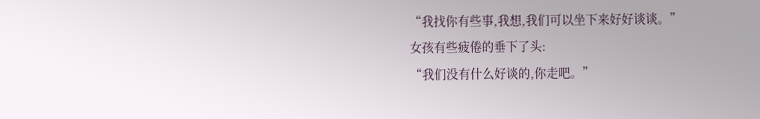“我找你有些事,我想,我们可以坐下来好好谈谈。”
女孩有些疲倦的垂下了头:
“我们没有什么好谈的,你走吧。”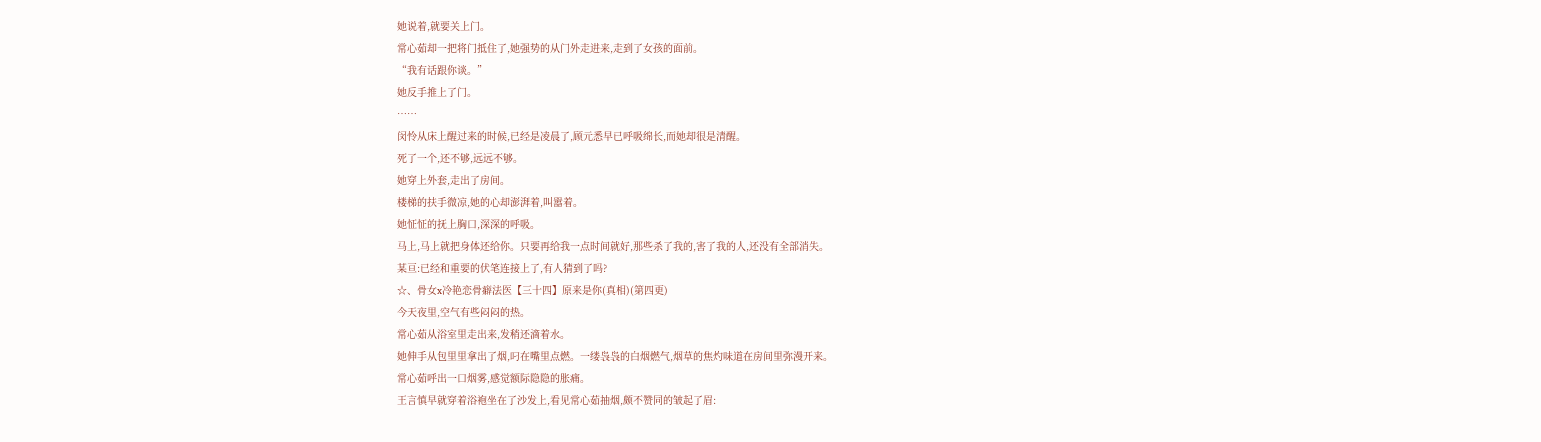她说着,就要关上门。
常心茹却一把将门抵住了,她强势的从门外走进来,走到了女孩的面前。
“我有话跟你谈。”
她反手推上了门。
……
闵怜从床上醒过来的时候,已经是凌晨了,顾元悉早已呼吸绵长,而她却很是清醒。
死了一个,还不够,远远不够。
她穿上外套,走出了房间。
楼梯的扶手微凉,她的心却澎湃着,叫嚣着。
她怔怔的抚上胸口,深深的呼吸。
马上,马上就把身体还给你。只要再给我一点时间就好,那些杀了我的,害了我的人,还没有全部消失。
某亘:已经和重要的伏笔连接上了,有人猜到了吗?
☆、骨女x冷艳恋骨癖法医【三十四】原来是你(真相)(第四更)
今天夜里,空气有些闷闷的热。
常心茹从浴室里走出来,发稍还滴着水。
她伸手从包里里拿出了烟,叼在嘴里点燃。一缕袅袅的白烟燃气,烟草的焦灼味道在房间里弥漫开来。
常心茹呼出一口烟雾,感觉额际隐隐的胀痛。
王言慎早就穿着浴袍坐在了沙发上,看见常心茹抽烟,颇不赞同的皱起了眉: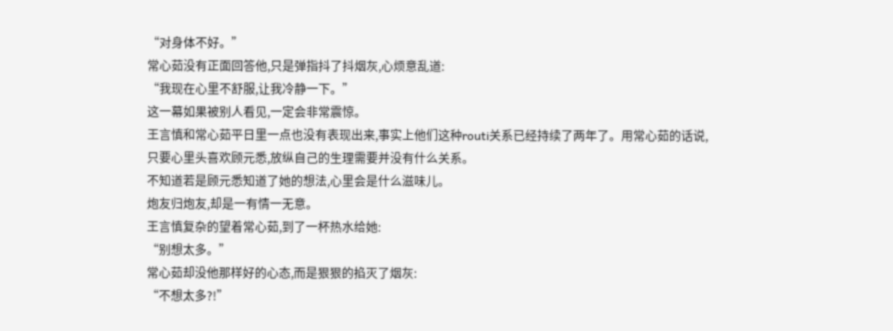“对身体不好。”
常心茹没有正面回答他,只是弹指抖了抖烟灰,心烦意乱道:
“我现在心里不舒服,让我冷静一下。”
这一幕如果被别人看见,一定会非常震惊。
王言慎和常心茹平日里一点也没有表现出来,事实上他们这种routi关系已经持续了两年了。用常心茹的话说,只要心里头喜欢顾元悉,放纵自己的生理需要并没有什么关系。
不知道若是顾元悉知道了她的想法,心里会是什么滋味儿。
炮友归炮友,却是一有情一无意。
王言慎复杂的望着常心茹,到了一杯热水给她:
“别想太多。”
常心茹却没他那样好的心态,而是狠狠的掐灭了烟灰:
“不想太多?!”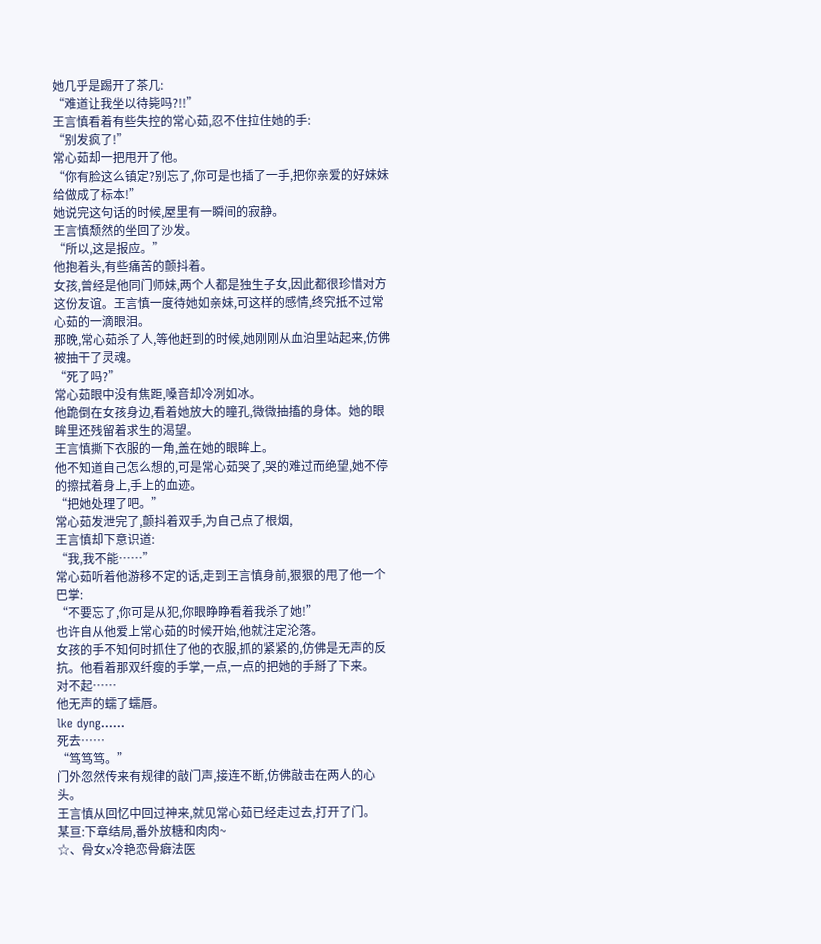她几乎是踢开了茶几:
“难道让我坐以待毙吗?!!”
王言慎看着有些失控的常心茹,忍不住拉住她的手:
“别发疯了!”
常心茹却一把甩开了他。
“你有脸这么镇定?别忘了,你可是也插了一手,把你亲爱的好妹妹给做成了标本!”
她说完这句话的时候,屋里有一瞬间的寂静。
王言慎颓然的坐回了沙发。
“所以,这是报应。”
他抱着头,有些痛苦的颤抖着。
女孩,曾经是他同门师妹,两个人都是独生子女,因此都很珍惜对方这份友谊。王言慎一度待她如亲妹,可这样的感情,终究抵不过常心茹的一滴眼泪。
那晚,常心茹杀了人,等他赶到的时候,她刚刚从血泊里站起来,仿佛被抽干了灵魂。
“死了吗?”
常心茹眼中没有焦距,嗓音却冷冽如冰。
他跪倒在女孩身边,看着她放大的瞳孔,微微抽搐的身体。她的眼眸里还残留着求生的渴望。
王言慎撕下衣服的一角,盖在她的眼眸上。
他不知道自己怎么想的,可是常心茹哭了,哭的难过而绝望,她不停的擦拭着身上,手上的血迹。
“把她处理了吧。”
常心茹发泄完了,颤抖着双手,为自己点了根烟,
王言慎却下意识道:
“我,我不能……”
常心茹听着他游移不定的话,走到王言慎身前,狠狠的甩了他一个巴掌:
“不要忘了,你可是从犯,你眼睁睁看着我杀了她!”
也许自从他爱上常心茹的时候开始,他就注定沦落。
女孩的手不知何时抓住了他的衣服,抓的紧紧的,仿佛是无声的反抗。他看着那双纤瘦的手掌,一点,一点的把她的手掰了下来。
对不起……
他无声的蠕了蠕唇。
lke dyng……
死去……
“笃笃笃。”
门外忽然传来有规律的敲门声,接连不断,仿佛敲击在两人的心头。
王言慎从回忆中回过神来,就见常心茹已经走过去,打开了门。
某亘:下章结局,番外放糖和肉肉~
☆、骨女x冷艳恋骨癖法医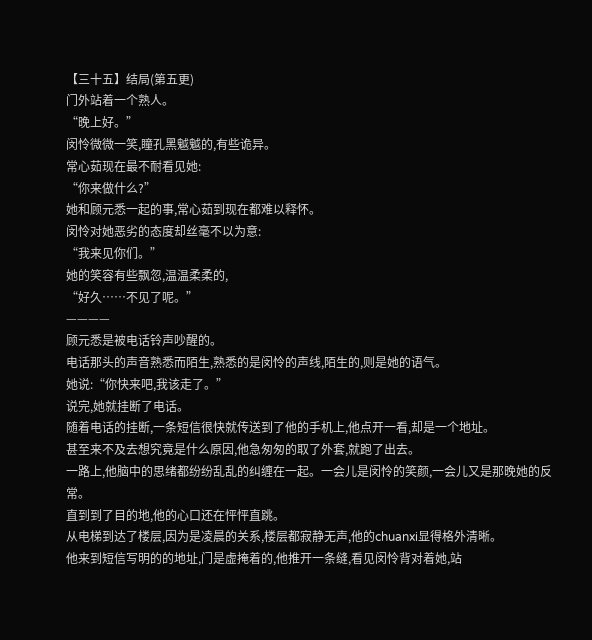【三十五】结局(第五更)
门外站着一个熟人。
“晚上好。”
闵怜微微一笑,瞳孔黑魆魆的,有些诡异。
常心茹现在最不耐看见她:
“你来做什么?”
她和顾元悉一起的事,常心茹到现在都难以释怀。
闵怜对她恶劣的态度却丝毫不以为意:
“我来见你们。”
她的笑容有些飘忽,温温柔柔的,
“好久……不见了呢。”
————
顾元悉是被电话铃声吵醒的。
电话那头的声音熟悉而陌生,熟悉的是闵怜的声线,陌生的,则是她的语气。
她说:“你快来吧,我该走了。”
说完,她就挂断了电话。
随着电话的挂断,一条短信很快就传送到了他的手机上,他点开一看,却是一个地址。
甚至来不及去想究竟是什么原因,他急匆匆的取了外套,就跑了出去。
一路上,他脑中的思绪都纷纷乱乱的纠缠在一起。一会儿是闵怜的笑颜,一会儿又是那晚她的反常。
直到到了目的地,他的心口还在怦怦直跳。
从电梯到达了楼层,因为是凌晨的关系,楼层都寂静无声,他的chuanxi显得格外清晰。
他来到短信写明的的地址,门是虚掩着的,他推开一条缝,看见闵怜背对着她,站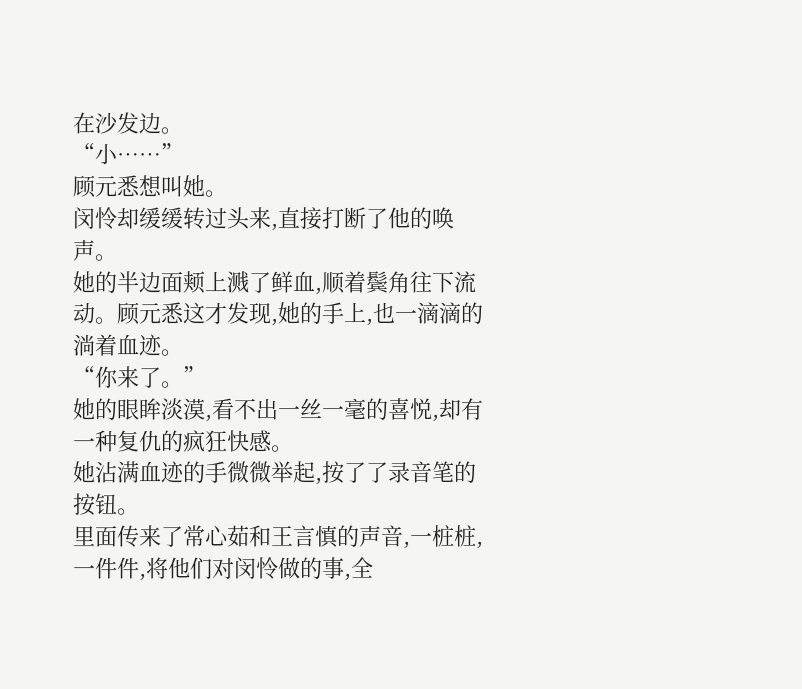在沙发边。
“小……”
顾元悉想叫她。
闵怜却缓缓转过头来,直接打断了他的唤声。
她的半边面颊上溅了鲜血,顺着鬓角往下流动。顾元悉这才发现,她的手上,也一滴滴的淌着血迹。
“你来了。”
她的眼眸淡漠,看不出一丝一毫的喜悦,却有一种复仇的疯狂快感。
她沾满血迹的手微微举起,按了了录音笔的按钮。
里面传来了常心茹和王言慎的声音,一桩桩,一件件,将他们对闵怜做的事,全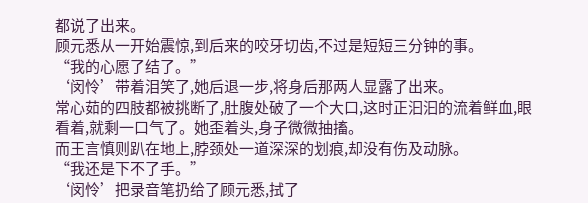都说了出来。
顾元悉从一开始震惊,到后来的咬牙切齿,不过是短短三分钟的事。
“我的心愿了结了。”
‘闵怜’带着泪笑了,她后退一步,将身后那两人显露了出来。
常心茹的四肢都被挑断了,肚腹处破了一个大口,这时正汩汩的流着鲜血,眼看着,就剩一口气了。她歪着头,身子微微抽搐。
而王言慎则趴在地上,脖颈处一道深深的划痕,却没有伤及动脉。
“我还是下不了手。”
‘闵怜’把录音笔扔给了顾元悉,拭了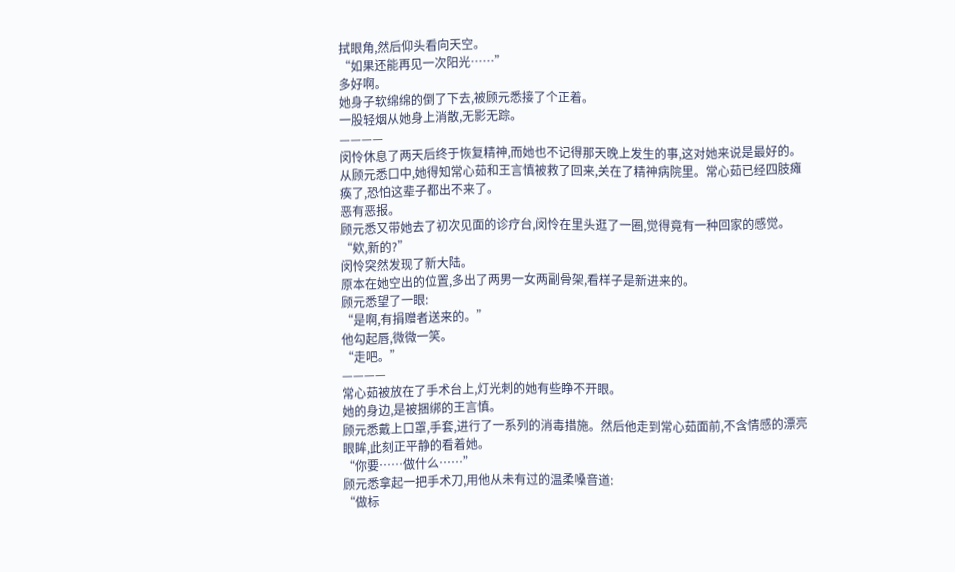拭眼角,然后仰头看向天空。
“如果还能再见一次阳光……”
多好啊。
她身子软绵绵的倒了下去,被顾元悉接了个正着。
一股轻烟从她身上消散,无影无踪。
————
闵怜休息了两天后终于恢复精神,而她也不记得那天晚上发生的事,这对她来说是最好的。
从顾元悉口中,她得知常心茹和王言慎被救了回来,关在了精神病院里。常心茹已经四肢瘫痪了,恐怕这辈子都出不来了。
恶有恶报。
顾元悉又带她去了初次见面的诊疗台,闵怜在里头逛了一圈,觉得竟有一种回家的感觉。
“欸,新的?”
闵怜突然发现了新大陆。
原本在她空出的位置,多出了两男一女两副骨架,看样子是新进来的。
顾元悉望了一眼:
“是啊,有捐赠者送来的。”
他勾起唇,微微一笑。
“走吧。”
————
常心茹被放在了手术台上,灯光刺的她有些睁不开眼。
她的身边,是被捆绑的王言慎。
顾元悉戴上口罩,手套,进行了一系列的消毒措施。然后他走到常心茹面前,不含情感的漂亮眼眸,此刻正平静的看着她。
“你要……做什么……”
顾元悉拿起一把手术刀,用他从未有过的温柔嗓音道:
“做标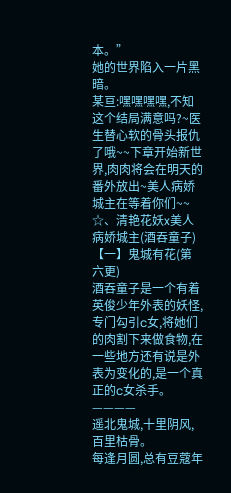本。”
她的世界陷入一片黑暗。
某亘:嘿嘿嘿嘿,不知这个结局满意吗?~医生替心软的骨头报仇了哦~~下章开始新世界,肉肉将会在明天的番外放出~美人病娇城主在等着你们~~
☆、清艳花妖x美人病娇城主(酒吞童子)【一】鬼城有花(第六更)
酒吞童子是一个有着英俊少年外表的妖怪,专门勾引c女,将她们的肉割下来做食物,在一些地方还有说是外表为变化的,是一个真正的c女杀手。
————
遥北鬼城,十里阴风,百里枯骨。
每逢月圆,总有豆蔻年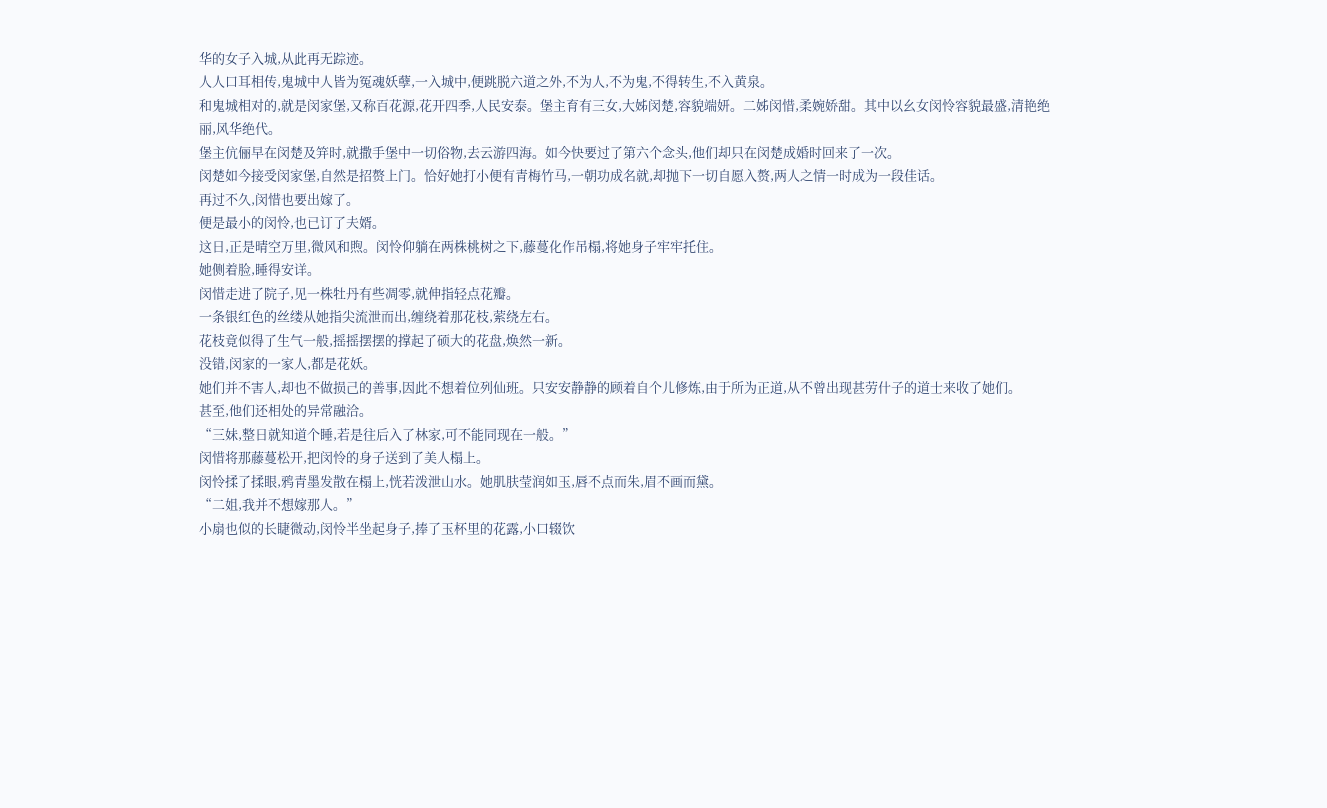华的女子入城,从此再无踪迹。
人人口耳相传,鬼城中人皆为冤魂妖孽,一入城中,便跳脱六道之外,不为人,不为鬼,不得转生,不入黄泉。
和鬼城相对的,就是闵家堡,又称百花源,花开四季,人民安泰。堡主育有三女,大姊闵楚,容貌端妍。二姊闵惜,柔婉娇甜。其中以幺女闵怜容貌最盛,清艳绝丽,风华绝代。
堡主伉俪早在闵楚及笄时,就撒手堡中一切俗物,去云游四海。如今快要过了第六个念头,他们却只在闵楚成婚时回来了一次。
闵楚如今接受闵家堡,自然是招赘上门。恰好她打小便有青梅竹马,一朝功成名就,却抛下一切自愿入赘,两人之情一时成为一段佳话。
再过不久,闵惜也要出嫁了。
便是最小的闵怜,也已订了夫婿。
这日,正是晴空万里,微风和煦。闵怜仰躺在两株桃树之下,藤蔓化作吊榻,将她身子牢牢托住。
她侧着脸,睡得安详。
闵惜走进了院子,见一株牡丹有些凋零,就伸指轻点花瓣。
一条银红色的丝缕从她指尖流泄而出,缠绕着那花枝,萦绕左右。
花枝竟似得了生气一般,摇摇摆摆的撑起了硕大的花盘,焕然一新。
没错,闵家的一家人,都是花妖。
她们并不害人,却也不做损己的善事,因此不想着位列仙班。只安安静静的顾着自个儿修炼,由于所为正道,从不曾出现甚劳什子的道士来收了她们。
甚至,他们还相处的异常融洽。
“三妹,整日就知道个睡,若是往后入了林家,可不能同现在一般。”
闵惜将那藤蔓松开,把闵怜的身子送到了美人榻上。
闵怜揉了揉眼,鸦青墨发散在榻上,恍若泼泄山水。她肌肤莹润如玉,唇不点而朱,眉不画而黛。
“二姐,我并不想嫁那人。”
小扇也似的长睫微动,闵怜半坐起身子,捧了玉杯里的花露,小口辍饮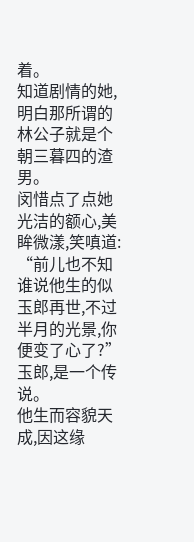着。
知道剧情的她,明白那所谓的林公子就是个朝三暮四的渣男。
闵惜点了点她光洁的额心,美眸微漾,笑嗔道:
“前儿也不知谁说他生的似玉郎再世,不过半月的光景,你便变了心了?”
玉郎,是一个传说。
他生而容貌天成,因这缘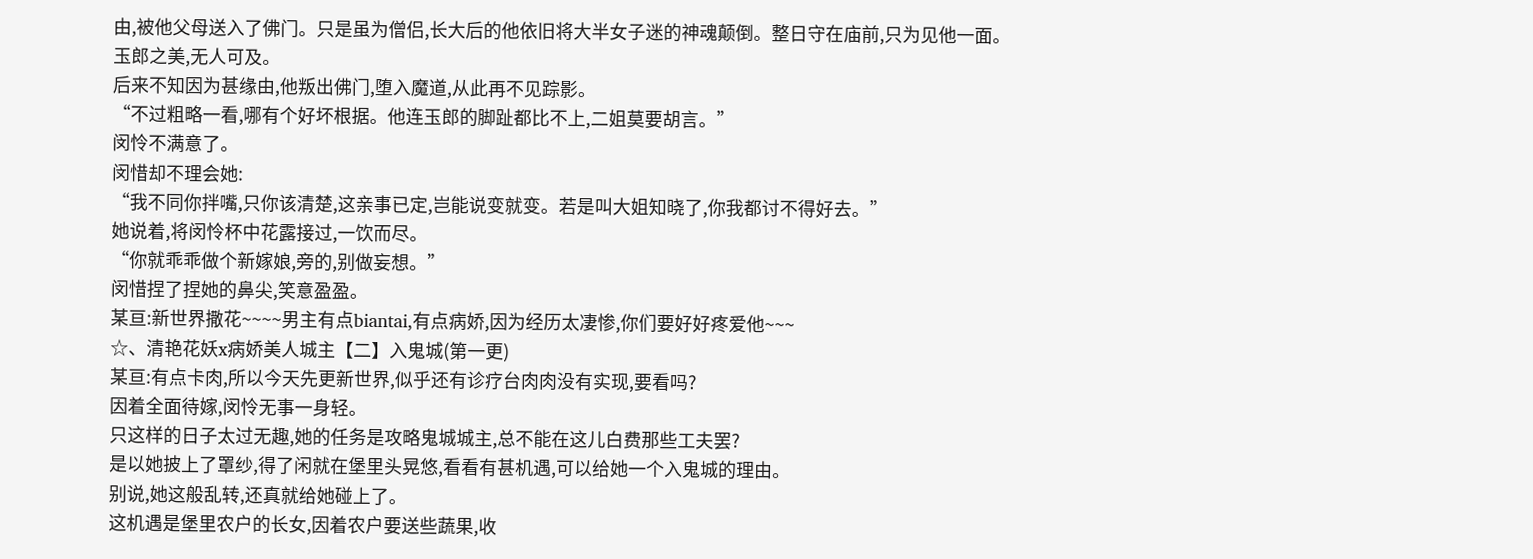由,被他父母送入了佛门。只是虽为僧侣,长大后的他依旧将大半女子迷的神魂颠倒。整日守在庙前,只为见他一面。
玉郎之美,无人可及。
后来不知因为甚缘由,他叛出佛门,堕入魔道,从此再不见踪影。
“不过粗略一看,哪有个好坏根据。他连玉郎的脚趾都比不上,二姐莫要胡言。”
闵怜不满意了。
闵惜却不理会她:
“我不同你拌嘴,只你该清楚,这亲事已定,岂能说变就变。若是叫大姐知晓了,你我都讨不得好去。”
她说着,将闵怜杯中花露接过,一饮而尽。
“你就乖乖做个新嫁娘,旁的,别做妄想。”
闵惜捏了捏她的鼻尖,笑意盈盈。
某亘:新世界撒花~~~~男主有点biantai,有点病娇,因为经历太凄惨,你们要好好疼爱他~~~
☆、清艳花妖x病娇美人城主【二】入鬼城(第一更)
某亘:有点卡肉,所以今天先更新世界,似乎还有诊疗台肉肉没有实现,要看吗?
因着全面待嫁,闵怜无事一身轻。
只这样的日子太过无趣,她的任务是攻略鬼城城主,总不能在这儿白费那些工夫罢?
是以她披上了罩纱,得了闲就在堡里头晃悠,看看有甚机遇,可以给她一个入鬼城的理由。
别说,她这般乱转,还真就给她碰上了。
这机遇是堡里农户的长女,因着农户要送些蔬果,收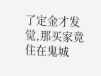了定金才发觉,那买家竟住在鬼城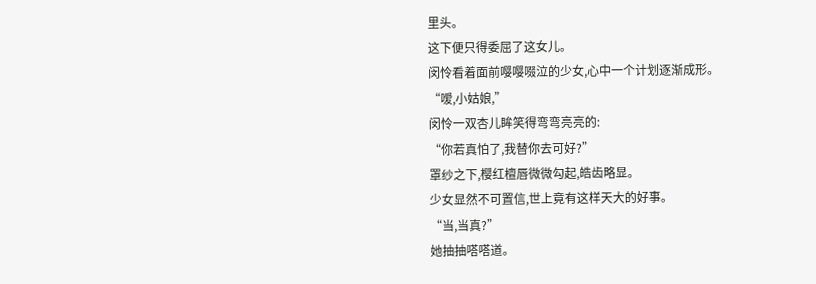里头。
这下便只得委屈了这女儿。
闵怜看着面前嘤嘤啜泣的少女,心中一个计划逐渐成形。
“嗳,小姑娘,”
闵怜一双杏儿眸笑得弯弯亮亮的:
“你若真怕了,我替你去可好?”
罩纱之下,樱红檀唇微微勾起,皓齿略显。
少女显然不可置信,世上竟有这样天大的好事。
“当,当真?”
她抽抽嗒嗒道。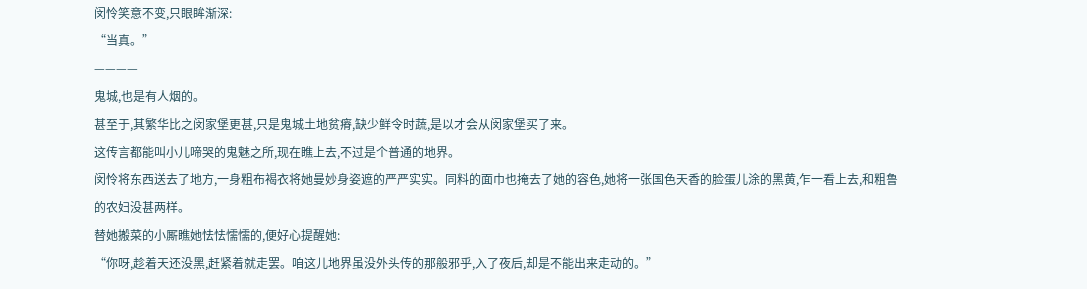闵怜笑意不变,只眼眸渐深:
“当真。”
————
鬼城,也是有人烟的。
甚至于,其繁华比之闵家堡更甚,只是鬼城土地贫瘠,缺少鲜令时蔬,是以才会从闵家堡买了来。
这传言都能叫小儿啼哭的鬼魅之所,现在瞧上去,不过是个普通的地界。
闵怜将东西送去了地方,一身粗布褐衣将她曼妙身姿遮的严严实实。同料的面巾也掩去了她的容色,她将一张国色天香的脸蛋儿涂的黑黄,乍一看上去,和粗鲁的农妇没甚两样。
替她搬菜的小厮瞧她怯怯懦懦的,便好心提醒她:
“你呀,趁着天还没黑,赶紧着就走罢。咱这儿地界虽没外头传的那般邪乎,入了夜后,却是不能出来走动的。”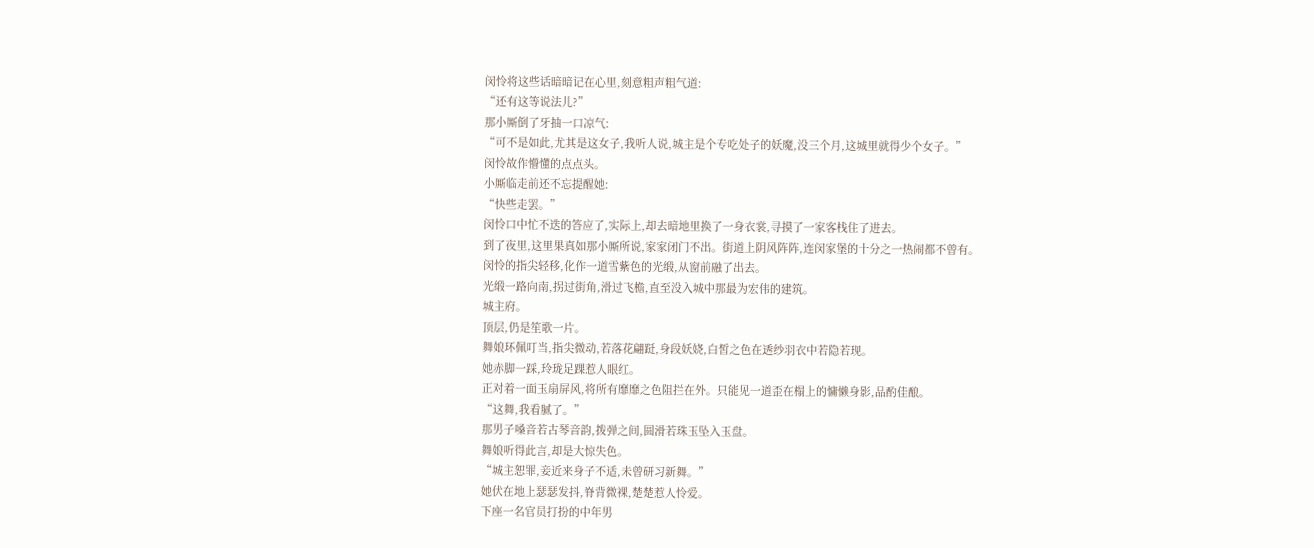闵怜将这些话暗暗记在心里,刻意粗声粗气道:
“还有这等说法儿?”
那小厮倒了牙抽一口凉气:
“可不是如此,尤其是这女子,我听人说,城主是个专吃处子的妖魔,没三个月,这城里就得少个女子。”
闵怜故作懵懂的点点头。
小厮临走前还不忘提醒她:
“快些走罢。”
闵怜口中忙不迭的答应了,实际上,却去暗地里换了一身衣裳,寻摸了一家客栈住了进去。
到了夜里,这里果真如那小厮所说,家家闭门不出。街道上阴风阵阵,连闵家堡的十分之一热闹都不曾有。
闵怜的指尖轻移,化作一道雪紫色的光缎,从窗前融了出去。
光缎一路向南,拐过街角,滑过飞檐,直至没入城中那最为宏伟的建筑。
城主府。
顶层,仍是笙歌一片。
舞娘环佩叮当,指尖微动,若落花翩跹,身段妖娆,白皙之色在透纱羽衣中若隐若现。
她赤脚一踩,玲珑足踝惹人眼红。
正对着一面玉扇屏风,将所有靡靡之色阻拦在外。只能见一道歪在榻上的慵懒身影,品酌佳酿。
“这舞,我看腻了。”
那男子嗓音若古琴音韵,拨弹之间,圆滑若珠玉坠入玉盘。
舞娘听得此言,却是大惊失色。
“城主恕罪,妾近来身子不适,未曾研习新舞。”
她伏在地上瑟瑟发抖,脊背微裸,楚楚惹人怜爱。
下座一名官员打扮的中年男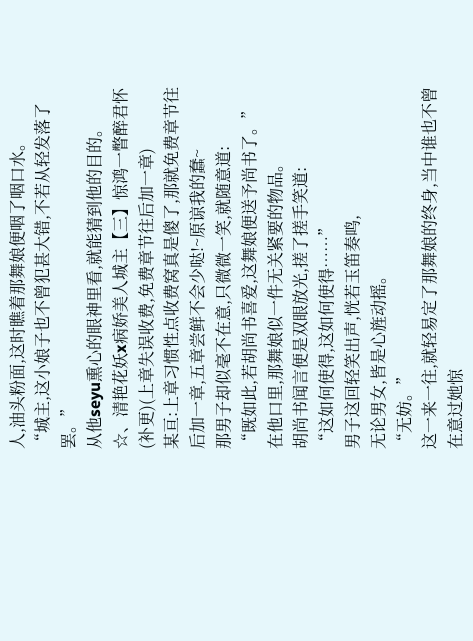人,油头粉面,这时瞧着那舞娘便咽了咽口水。
“城主,这小娘子也不曾犯甚大错,不若从轻发落了罢。”
从他seyu熏心的眼神里看,就能猜到他的目的。
☆、清艳花妖x病娇美人城主【三】惊鸿一瞥醉君怀(补更)(上章失误收费,免费章节往后加一章)
某亘:上章习惯性点收费窝真是傻了,那就免费章节往后加一章,五章尝鲜不会少哒!~原谅我的蠢~
那男子却似毫不在意,只微微一笑,就随意道:
“既如此,若胡尚书喜爱,这舞娘便送予尚书了。”
在他口里,那舞娘似一件无关紧要的物品。
胡尚书闻言便是双眼放光,搓了搓手笑道:
“这如何使得,这如何使得……”
男子这回轻笑出声,恍若玉笛奏鸣,
无论男女,皆是心旌动摇。
“无妨。”
这一来一往,就轻易定了那舞娘的终身,当中谁也不曾在意过她惊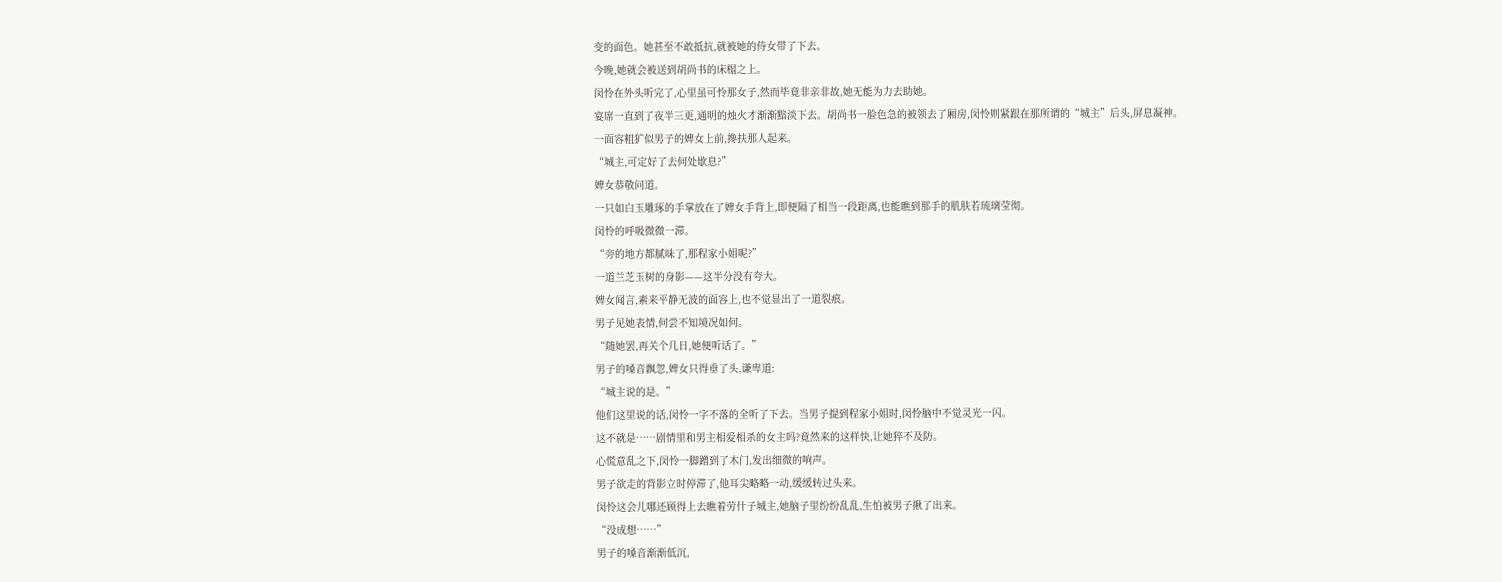变的面色。她甚至不敢抵抗,就被她的侍女带了下去。
今晚,她就会被送到胡尚书的床榻之上。
闵怜在外头听完了,心里虽可怜那女子,然而毕竟非亲非故,她无能为力去助她。
宴席一直到了夜半三更,通明的烛火才渐渐黯淡下去。胡尚书一脸色急的被领去了厢房,闵怜则紧跟在那所谓的“城主”后头,屏息凝神。
一面容粗犷似男子的婢女上前,搀扶那人起来。
“城主,可定好了去何处歇息?”
婢女恭敬问道。
一只如白玉雕琢的手掌放在了婢女手背上,即便隔了相当一段距离,也能瞧到那手的肌肤若琉璃莹彻。
闵怜的呼吸微微一滞。
“旁的地方都腻味了,那程家小姐呢?”
一道兰芝玉树的身影——这半分没有夸大。
婢女闻言,素来平静无波的面容上,也不觉显出了一道裂痕。
男子见她表情,何尝不知境况如何。
“随她罢,再关个几日,她便听话了。”
男子的嗓音飘忽,婢女只得垂了头,谦卑道:
“城主说的是。”
他们这里说的话,闵怜一字不落的全听了下去。当男子提到程家小姐时,闵怜脑中不觉灵光一闪。
这不就是……剧情里和男主相爱相杀的女主吗?竟然来的这样快,让她猝不及防。
心慌意乱之下,闵怜一脚蹭到了木门,发出细微的响声。
男子欲走的背影立时停滞了,他耳尖略略一动,缓缓转过头来。
闵怜这会儿哪还顾得上去瞧着劳什子城主,她脑子里纷纷乱乱,生怕被男子揪了出来。
“没成想……”
男子的嗓音渐渐低沉,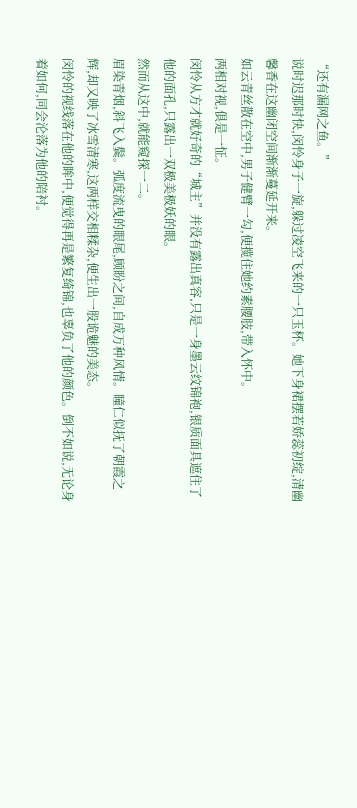“还有漏网之鱼。”
说时迟那时快,闵怜身子一旋,躲过凌空飞来的一只玉杯。她下身裙摆若娇蕊初绽,清幽馨香在这幽闭空间渐渐蔓延开来。
如云青丝散在空中,男子健臂一勾,便揽住她约素腰肢,带入怀中。
两相对视,俱是一怔。
闵怜从方才就好奇的“城主”并没有露出真容,只是一身墨云纹锦袍,银质面具遮住了他的面孔,只露出一双极美极妖的眼。
然而从这中,就能窥探一二。
眉染青烟,斜飞入鬓。弧度流曳的眼尾,顾盼之间,自成万种风情。瞳仁似抚了朝霞之辉,却又映了冰雪清寒,这两样交相糅杂,便生出一股诡魅的美态。
闵怜的视线落在他的眸中,便觉得再是繁复绮锦,也辜负了他的颜色。倒不如说,无论身着如何,同会沦落为他的陪衬。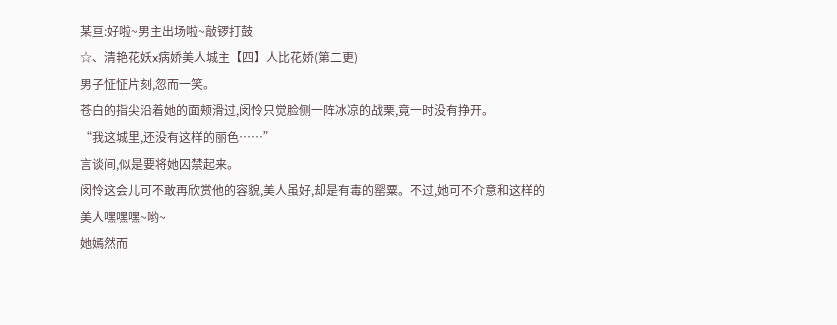某亘:好啦~男主出场啦~敲锣打鼓
☆、清艳花妖x病娇美人城主【四】人比花娇(第二更)
男子怔怔片刻,忽而一笑。
苍白的指尖沿着她的面颊滑过,闵怜只觉脸侧一阵冰凉的战栗,竟一时没有挣开。
“我这城里,还没有这样的丽色……”
言谈间,似是要将她囚禁起来。
闵怜这会儿可不敢再欣赏他的容貌,美人虽好,却是有毒的罂粟。不过,她可不介意和这样的美人嘿嘿嘿~哟~
她嫣然而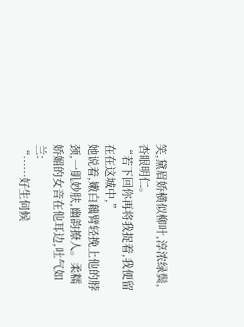笑,黛眉娇横似柳叶,淳浓绿鬓,杏眼明仁。
“若下回你再将我捉着,我便留在在这城中,”
她说着,嫩白藕臂轻挽上他的脖颈,一肌妙肤,幽韵撩人。柔糯娇媚的女音在他耳边,吐气如兰:
“……好生伺候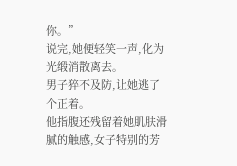你。”
说完,她便轻笑一声,化为光缎消散离去。
男子猝不及防,让她逃了个正着。
他指腹还残留着她肌肤滑腻的触感,女子特别的芳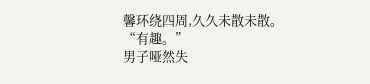馨环绕四周,久久未散未散。
“有趣。”
男子哑然失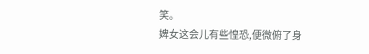笑。
婢女这会儿有些惶恐,便微俯了身